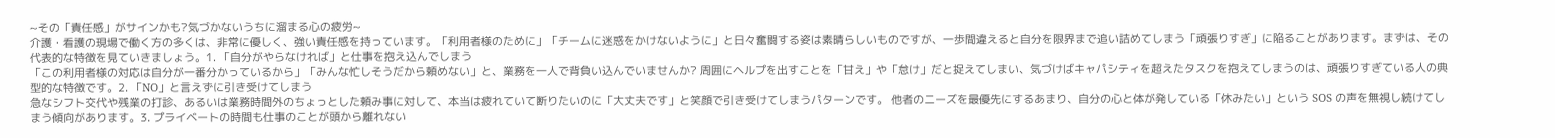~その「責任感」がサインかも?気づかないうちに溜まる心の疲労~
介護・看護の現場で働く方の多くは、非常に優しく、強い責任感を持っています。「利用者様のために」「チームに迷惑をかけないように」と日々奮闘する姿は素晴らしいものですが、一歩間違えると自分を限界まで追い詰めてしまう「頑張りすぎ」に陥ることがあります。まずは、その代表的な特徴を見ていきましょう。1. 「自分がやらなければ」と仕事を抱え込んでしまう
「この利用者様の対応は自分が一番分かっているから」「みんな忙しそうだから頼めない」と、業務を一人で背負い込んでいませんか? 周囲にヘルプを出すことを「甘え」や「怠け」だと捉えてしまい、気づけばキャパシティを超えたタスクを抱えてしまうのは、頑張りすぎている人の典型的な特徴です。2. 「NO」と言えずに引き受けてしまう
急なシフト交代や残業の打診、あるいは業務時間外のちょっとした頼み事に対して、本当は疲れていて断りたいのに「大丈夫です」と笑顔で引き受けてしまうパターンです。 他者のニーズを最優先にするあまり、自分の心と体が発している「休みたい」という SOS の声を無視し続けてしまう傾向があります。3. プライベートの時間も仕事のことが頭から離れない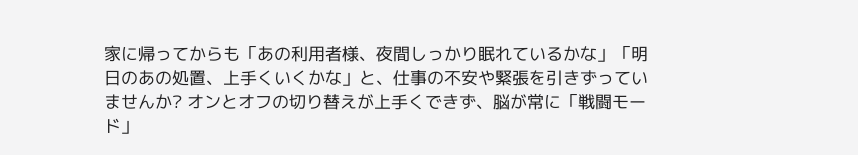家に帰ってからも「あの利用者様、夜間しっかり眠れているかな」「明日のあの処置、上手くいくかな」と、仕事の不安や緊張を引きずっていませんか? オンとオフの切り替えが上手くできず、脳が常に「戦闘モード」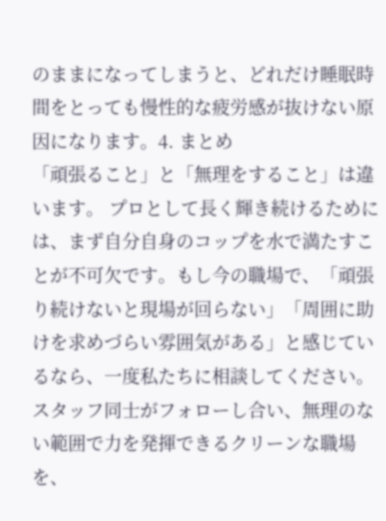のままになってしまうと、どれだけ睡眠時間をとっても慢性的な疲労感が抜けない原因になります。4. まとめ
「頑張ること」と「無理をすること」は違います。 プロとして長く輝き続けるためには、まず自分自身のコップを水で満たすことが不可欠です。もし今の職場で、「頑張り続けないと現場が回らない」「周囲に助けを求めづらい雰囲気がある」と感じているなら、一度私たちに相談してください。スタッフ同士がフォローし合い、無理のない範囲で力を発揮できるクリーンな職場を、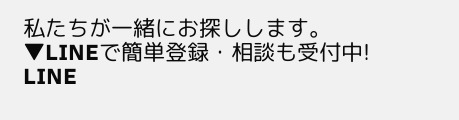私たちが一緒にお探しします。▼LINEで簡単登録・相談も受付中! LINE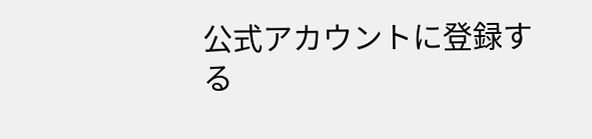公式アカウントに登録する